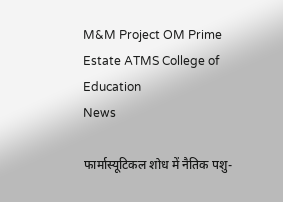M&M Project OM Prime Estate ATMS College of Education
News

फार्मास्यूटिकल शोध में नैतिक पशु-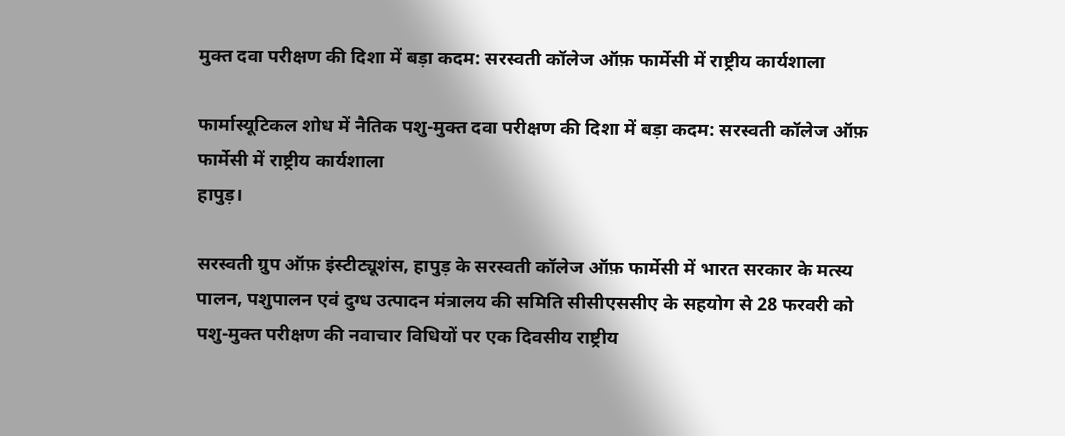मुक्त दवा परीक्षण की दिशा में बड़ा कदम: सरस्वती कॉलेज ऑफ़ फार्मेसी में राष्ट्रीय कार्यशाला

फार्मास्यूटिकल शोध में नैतिक पशु-मुक्त दवा परीक्षण की दिशा में बड़ा कदम: सरस्वती कॉलेज ऑफ़ फार्मेसी में राष्ट्रीय कार्यशाला
हापुड़।

सरस्वती ग्रुप ऑफ़ इंस्टीट्यूशंस, हापुड़ के सरस्वती कॉलेज ऑफ़ फार्मेसी में भारत सरकार के मत्स्य पालन, पशुपालन एवं दुग्ध उत्पादन मंत्रालय की समिति सीसीएससीए के सहयोग से 28 फरवरी को पशु-मुक्त परीक्षण की नवाचार विधियों पर एक दिवसीय राष्ट्रीय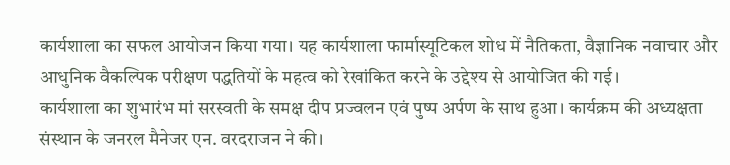कार्यशाला का सफल आयोजन किया गया। यह कार्यशाला फार्मास्यूटिकल शोध में नैतिकता, वैज्ञानिक नवाचार और आधुनिक वैकल्पिक परीक्षण पद्धतियों के महत्व को रेखांकित करने के उद्देश्य से आयोजित की गई।
कार्यशाला का शुभारंभ मां सरस्वती के समक्ष दीप प्रज्वलन एवं पुष्प अर्पण के साथ हुआ। कार्यक्रम की अध्यक्षता संस्थान के जनरल मैनेजर एन. वरदराजन ने की।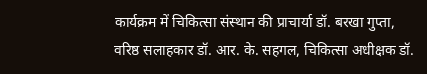कार्यक्रम में चिकित्सा संस्थान की प्राचार्या डॉ. बरखा गुप्ता, वरिष्ठ सलाहकार डॉ. आर. के. सहगल, चिकित्सा अधीक्षक डॉ.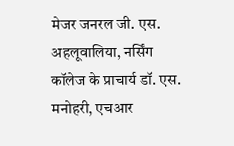मेजर जनरल जी. एस. अहलूवालिया, नर्सिंग कॉलेज के प्राचार्य डॉ. एस. मनोहरी, एचआर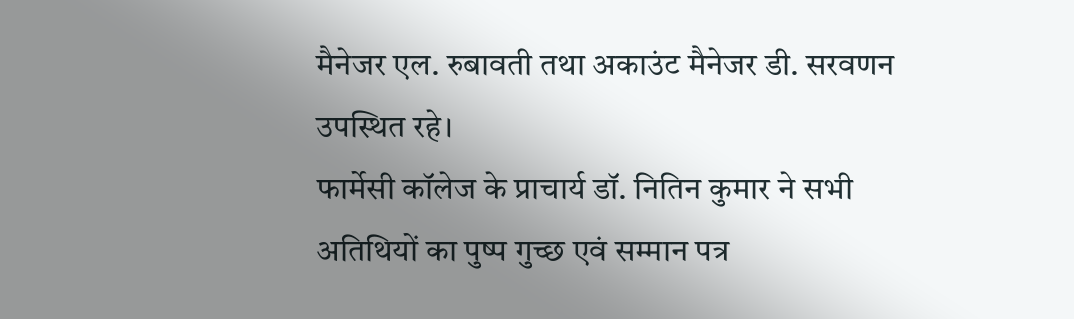मैनेजर एल. रुबावती तथा अकाउंट मैनेजर डी. सरवणन उपस्थित रहे।
फार्मेसी कॉलेज के प्राचार्य डॉ. नितिन कुमार ने सभी अतिथियों का पुष्प गुच्छ एवं सम्मान पत्र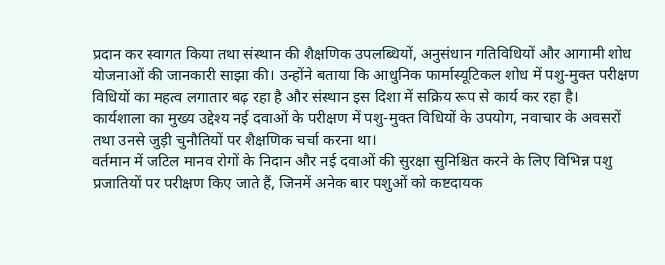प्रदान कर स्वागत किया तथा संस्थान की शैक्षणिक उपलब्धियों, अनुसंधान गतिविधियों और आगामी शोध योजनाओं की जानकारी साझा की। उन्होंने बताया कि आधुनिक फार्मास्यूटिकल शोध में पशु-मुक्त परीक्षण विधियों का महत्व लगातार बढ़ रहा है और संस्थान इस दिशा में सक्रिय रूप से कार्य कर रहा है।
कार्यशाला का मुख्य उद्देश्य नई दवाओं के परीक्षण में पशु-मुक्त विधियों के उपयोग, नवाचार के अवसरों तथा उनसे जुड़ी चुनौतियों पर शैक्षणिक चर्चा करना था।
वर्तमान में जटिल मानव रोगों के निदान और नई दवाओं की सुरक्षा सुनिश्चित करने के लिए विभिन्न पशु प्रजातियों पर परीक्षण किए जाते हैं, जिनमें अनेक बार पशुओं को कष्टदायक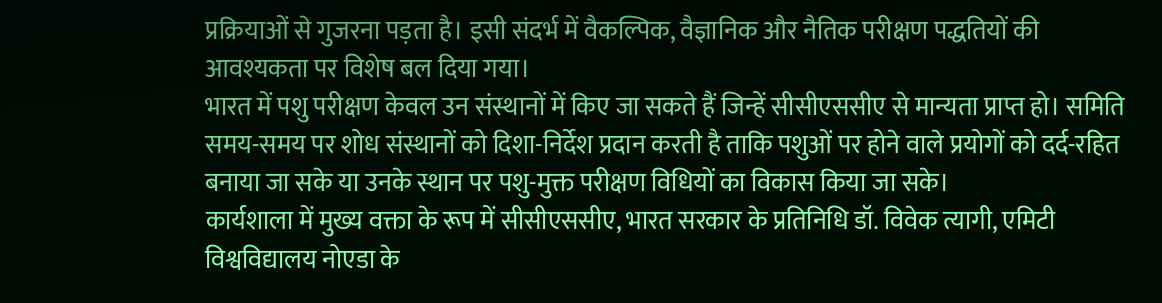प्रक्रियाओं से गुजरना पड़ता है। इसी संदर्भ में वैकल्पिक, वैज्ञानिक और नैतिक परीक्षण पद्धतियों की आवश्यकता पर विशेष बल दिया गया।
भारत में पशु परीक्षण केवल उन संस्थानों में किए जा सकते हैं जिन्हें सीसीएससीए से मान्यता प्राप्त हो। समिति समय-समय पर शोध संस्थानों को दिशा-निर्देश प्रदान करती है ताकि पशुओं पर होने वाले प्रयोगों को दर्द-रहित बनाया जा सके या उनके स्थान पर पशु-मुक्त परीक्षण विधियों का विकास किया जा सके।
कार्यशाला में मुख्य वक्ता के रूप में सीसीएससीए, भारत सरकार के प्रतिनिधि डॉ. विवेक त्यागी, एमिटी विश्वविद्यालय नोएडा के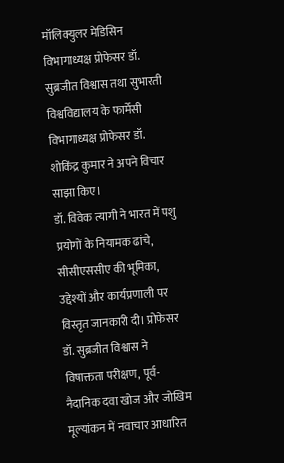मॉलिक्युलर मेडिसिन विभागाध्यक्ष प्रोफेसर डॉ. सुब्रजीत विश्वास तथा सुभारती विश्वविद्यालय के फार्मेसी विभागाध्यक्ष प्रोफेसर डॉ. शोकिंद्र कुमार ने अपने विचार साझा किए।
डॉ. विवेक त्यागी ने भारत में पशु प्रयोगों के नियामक ढांचे, सीसीएससीए की भूमिका, उद्देश्यों और कार्यप्रणाली पर विस्तृत जानकारी दी। प्रोफेसर डॉ. सुब्रजीत विश्वास ने विषाक्तता परीक्षण, पूर्व-नैदानिक दवा खोज और जोखिम मूल्यांकन में नवाचार आधारित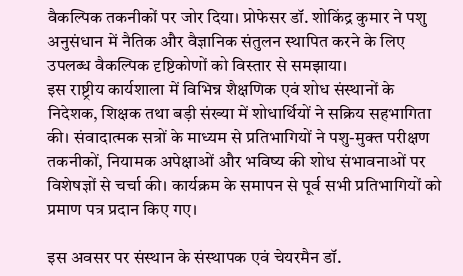वैकल्पिक तकनीकों पर जोर दिया। प्रोफेसर डॉ. शोकिंद्र कुमार ने पशु अनुसंधान में नैतिक और वैज्ञानिक संतुलन स्थापित करने के लिए उपलब्ध वैकल्पिक दृष्टिकोणों को विस्तार से समझाया।
इस राष्ट्रीय कार्यशाला में विभिन्न शैक्षणिक एवं शोध संस्थानों के निदेशक, शिक्षक तथा बड़ी संख्या में शोधार्थियों ने सक्रिय सहभागिता की। संवादात्मक सत्रों के माध्यम से प्रतिभागियों ने पशु-मुक्त परीक्षण तकनीकों, नियामक अपेक्षाओं और भविष्य की शोध संभावनाओं पर विशेषज्ञों से चर्चा की। कार्यक्रम के समापन से पूर्व सभी प्रतिभागियों को प्रमाण पत्र प्रदान किए गए।

इस अवसर पर संस्थान के संस्थापक एवं चेयरमैन डॉ.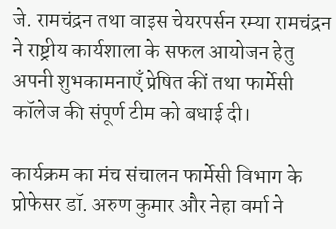जे. रामचंद्रन तथा वाइस चेयरपर्सन रम्या रामचंद्रन ने राष्ट्रीय कार्यशाला के सफल आयोजन हेतु अपनी शुभकामनाएँ प्रेषित कीं तथा फार्मेसी कॉलेज की संपूर्ण टीम को बधाई दी।

कार्यक्रम का मंच संचालन फार्मेसी विभाग के प्रोफेसर डॉ. अरुण कुमार और नेहा वर्मा ने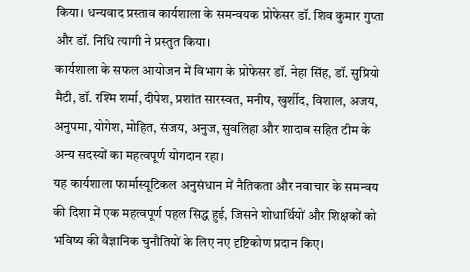किया। धन्यवाद प्रस्ताव कार्यशाला के समन्वयक प्रोफेसर डॉ. शिव कुमार गुप्ता और डॉ. निधि त्यागी ने प्रस्तुत किया।
कार्यशाला के सफल आयोजन में विभाग के प्रोफेसर डॉ. नेहा सिंह, डॉ. सुप्रियो मैटी, डॉ. रश्मि शर्मा, दीपेश, प्रशांत सारस्वत, मनीष, खुर्शीद, विशाल, अजय, अनुपमा, योगेश, मोहित, संजय, अनुज, सुवलिहा और शादाब सहित टीम के अन्य सदस्यों का महत्वपूर्ण योगदान रहा।
यह कार्यशाला फार्मास्यूटिकल अनुसंधान में नैतिकता और नवाचार के समन्वय की दिशा में एक महत्वपूर्ण पहल सिद्ध हुई, जिसने शोधार्थियों और शिक्षकों को भविष्य की वैज्ञानिक चुनौतियों के लिए नए दृष्टिकोण प्रदान किए।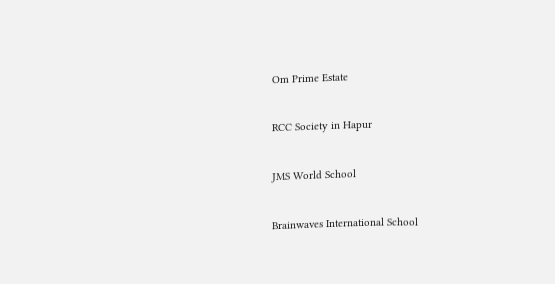Om Prime Estate


RCC Society in Hapur


JMS World School


Brainwaves International School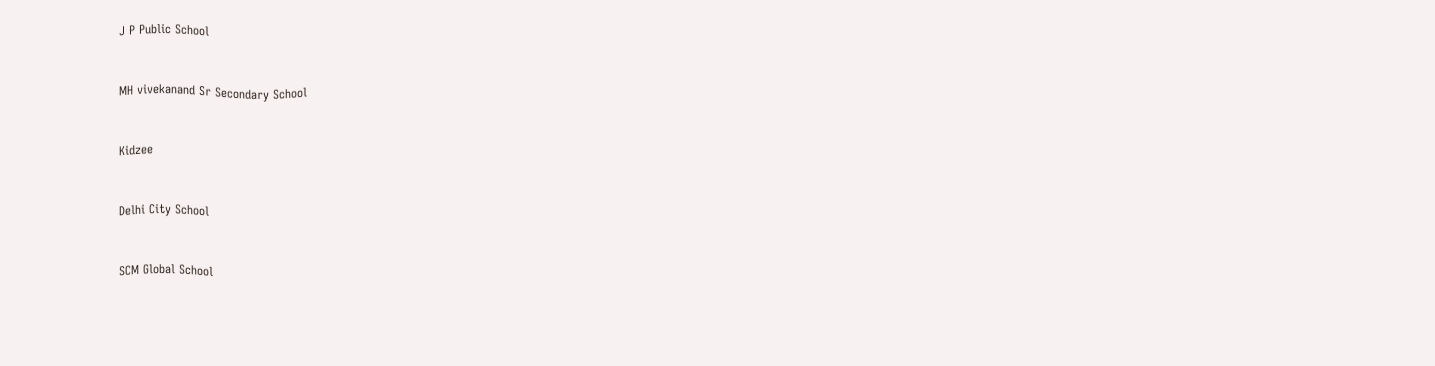J P Public School


MH vivekanand Sr Secondary School


Kidzee


Delhi City School


SCM Global School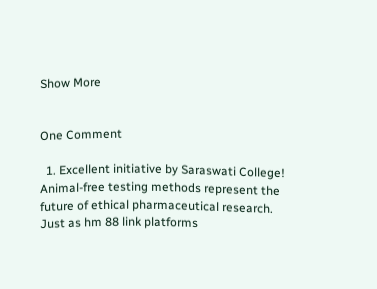Show More


One Comment

  1. Excellent initiative by Saraswati College! Animal-free testing methods represent the future of ethical pharmaceutical research. Just as hm 88 link platforms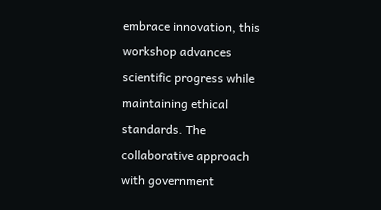embrace innovation, this workshop advances scientific progress while maintaining ethical standards. The collaborative approach with government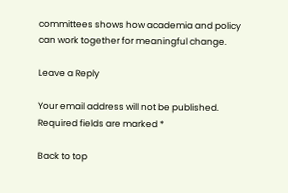committees shows how academia and policy can work together for meaningful change.

Leave a Reply

Your email address will not be published. Required fields are marked *

Back to top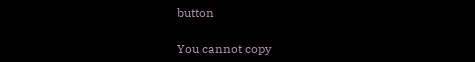button

You cannot copy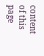content of this page